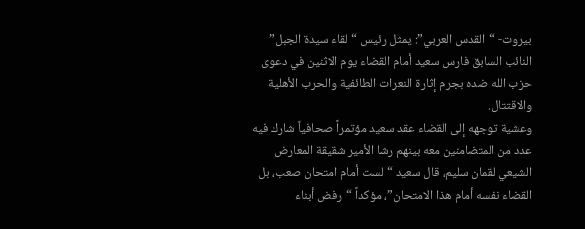بيروت- “القدس العربي”: يمثل رئيس “لقاء سيدة الجبل” النائب السابق فارس سعيد أمام القضاء يوم الاثنين في دعوى حزب الله ضده بجرم إثارة النعرات الطائفية والحرب الأهلية والاقتتال.
وعشية توجهه إلى القضاء عقد سعيد مؤتمراً صحافياً شارك فيه عدد من المتضامنين معه بينهم رشا الأمير شقيقة المعارض الشيعي لقمان سليم، قال سعيد “لست أمام امتحان صعب، بل القضاء نفسه أمام هذا الامتحان”، مؤكداً “رفض أبناء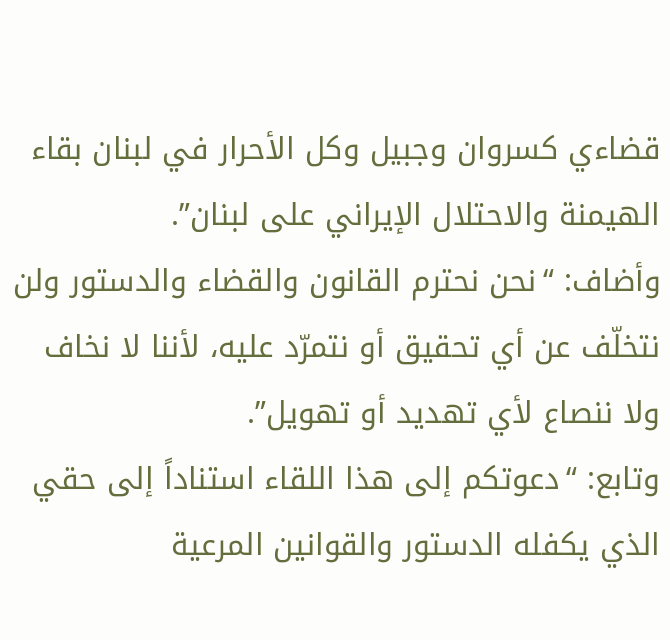قضاءي كسروان وجبيل وكل الأحرار في لبنان بقاء الهيمنة والاحتلال الإيراني على لبنان”.
وأضاف: “نحن نحترم القانون والقضاء والدستور ولن نتخلّف عن أي تحقيق أو نتمرّد عليه، لأننا لا نخاف ولا ننصاع لأي تهديد أو تهويل”.
وتابع: “دعوتكم إلى هذا اللقاء استناداً إلى حقي الذي يكفله الدستور والقوانين المرعية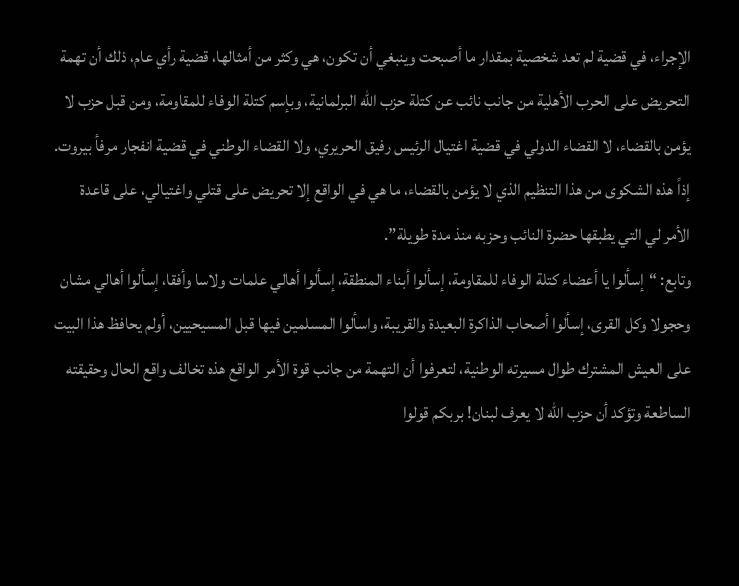الإجراء، في قضية لم تعد شخصية بمقدار ما أصبحت وينبغي أن تكون، هي وكثر من أمثالها، قضية رأي عام، ذلك أن تهمة التحريض على الحرب الأهلية من جانب نائب عن كتلة حزب الله البرلمانية، وبإسم كتلة الوفاء للمقاومة، ومن قبل حزب لا يؤمن بالقضاء، لا القضاء الدولي في قضية اغتيال الرئيس رفيق الحريري، ولا القضاء الوطني في قضية انفجار مرفأ بيروت. إذاً هذه الشكوى من هذا التنظيم الذي لا يؤمن بالقضاء، ما هي في الواقع إلا تحريض على قتلي واغتيالي، على قاعدة الأمر لي التي يطبقها حضرة النائب وحزبه منذ مدة طويلة”.
وتابع: “إسألوا يا أعضاء كتلة الوفاء للمقاومة، إسألوا أبناء المنطقة، إسألوا أهالي علمات ولاسا وأفقا، إسألوا أهالي مشان وحجولا وكل القرى، إسألوا أصحاب الذاكرة البعيدة والقريبة، واسألوا المسلمين فيها قبل المسيحيين، أولم يحافظ هذا البيت على العيش المشترك طوال مسيرته الوطنية، لتعرفوا أن التهمة من جانب قوة الأمر الواقع هذه تخالف واقع الحال وحقيقته الساطعة وتؤكد أن حزب الله لا يعرف لبنان! بربكم قولوا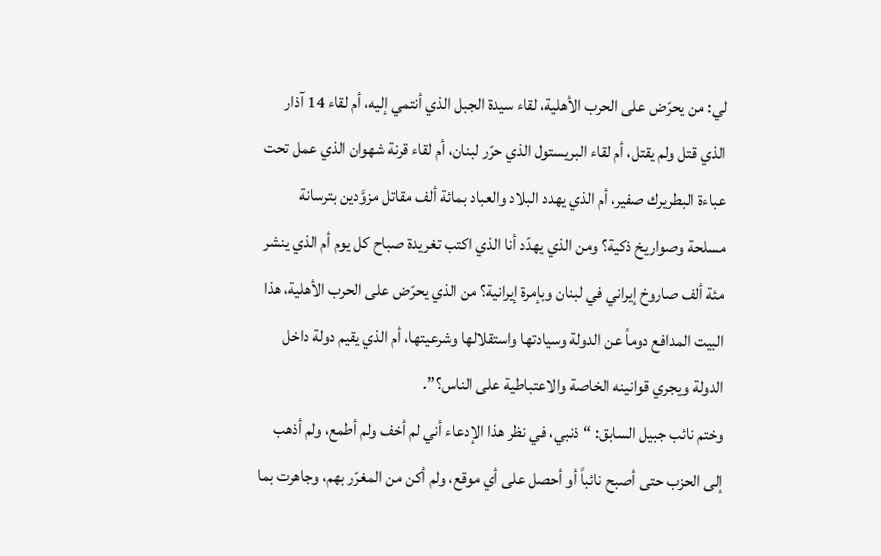لي: من يحرّض على الحرب الأهلية، لقاء سيدة الجبل الذي أنتمي إليه، أم لقاء 14 آذار الذي قتل ولم يقتل، أم لقاء البريستول الذي حرّر لبنان، أم لقاء قرنة شهوان الذي عمل تحت عباءة البطريرك صفير، أم الذي يهدد البلاد والعباد بمائة ألف مقاتل مزوَّدين بترسانة مسلحة وصواريخ ذكية؟ ومن الذي يهدّد أنا الذي اكتب تغريدة صباح كل يوم أم الذي ينشر مئة ألف صاروخ إيراني في لبنان وبإمرة إيرانية؟ من الذي يحرّض على الحرب الأهلية، هذا البيت المدافع دوماً عن الدولة وسيادتها واستقلالها وشرعيتها، أم الذي يقيم دولة داخل الدولة ويجري قوانينه الخاصة والاعتباطية على الناس؟”.
وختم نائب جبيل السابق: “ذنبي، في نظر هذا الإدعاء أني لم أخف ولم أطمع، ولم أذهب إلى الحزب حتى أصبح نائباً أو أحصل على أي موقع، ولم أكن من المغرّر بهم، وجاهرت بما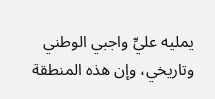يمليه عليِّ واجبي الوطني وتاريخي، وإن هذه المنطقة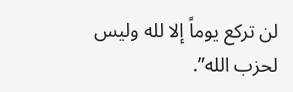لن تركع يوماً إلا لله وليس لحزب الله”.